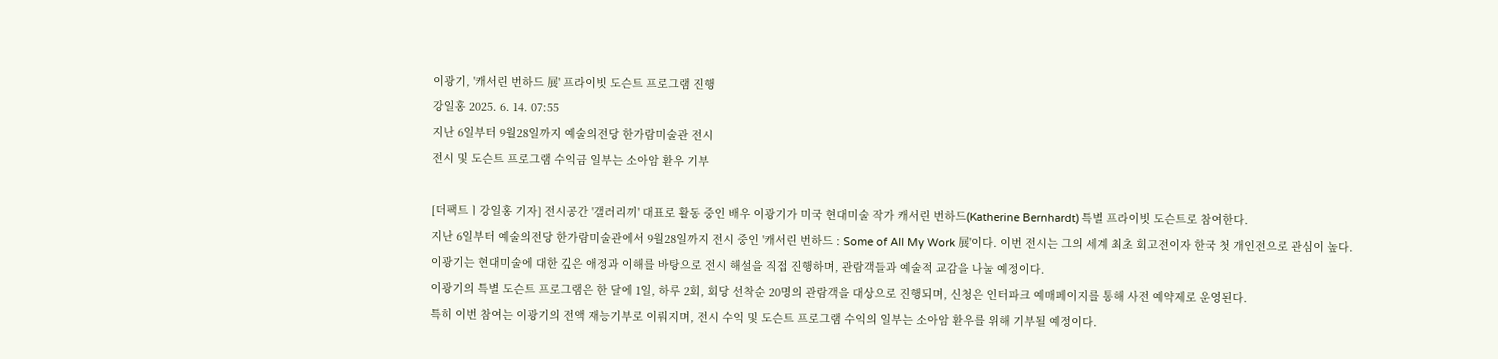이광기, '캐서린 번하드 展' 프라이빗 도슨트 프로그램 진행
강일홍 2025. 6. 14. 07:55
지난 6일부터 9월28일까지 예술의전당 한가람미술관 전시
전시 및 도슨트 프로그램 수익금 일부는 소아암 환우 기부

[더팩트ㅣ강일홍 기자] 전시공간 '갤러리끼' 대표로 활동 중인 배우 이광기가 미국 현대미술 작가 캐서린 번하드(Katherine Bernhardt) 특별 프라이빗 도슨트로 참여한다.
지난 6일부터 예술의전당 한가람미술관에서 9월28일까지 전시 중인 '캐서린 번하드 : Some of All My Work 展'이다. 이번 전시는 그의 세계 최초 회고전이자 한국 첫 개인전으로 관심이 높다.
이광기는 현대미술에 대한 깊은 애정과 이해를 바탕으로 전시 해설을 직접 진행하며, 관람객들과 예술적 교감을 나눌 예정이다.
이광기의 특별 도슨트 프로그램은 한 달에 1일, 하루 2회, 회당 선착순 20명의 관람객을 대상으로 진행되며, 신청은 인터파크 예매페이지를 통해 사전 예약제로 운영된다.
특히 이번 참여는 이광기의 전액 재능기부로 이뤄지며, 전시 수익 및 도슨트 프로그램 수익의 일부는 소아암 환우를 위해 기부될 예정이다.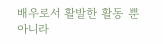배우로서 활발한 활동 뿐 아니라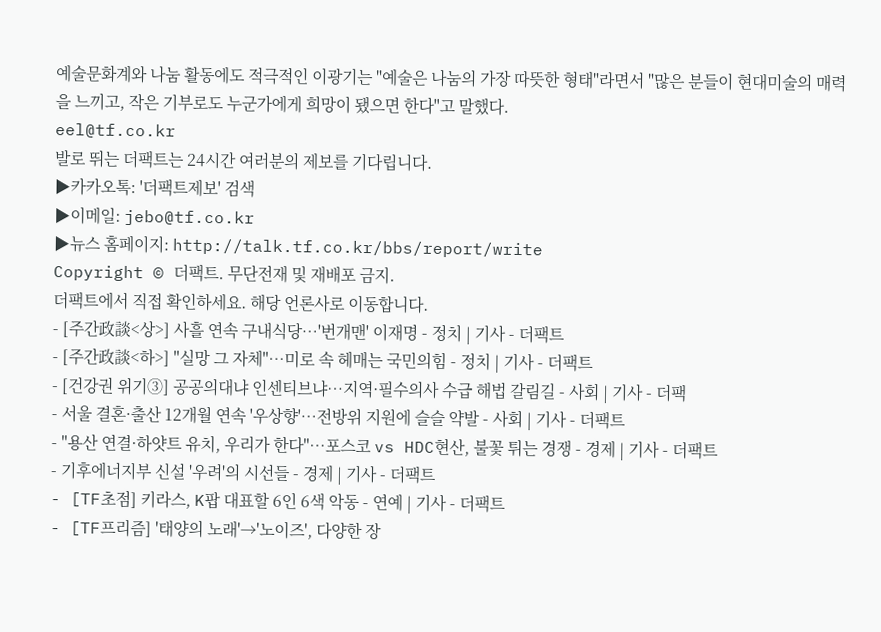예술문화계와 나눔 활동에도 적극적인 이광기는 "예술은 나눔의 가장 따뜻한 형태"라면서 "많은 분들이 현대미술의 매력을 느끼고, 작은 기부로도 누군가에게 희망이 됐으면 한다"고 말했다.
eel@tf.co.kr
발로 뛰는 더팩트는 24시간 여러분의 제보를 기다립니다.
▶카카오톡: '더팩트제보' 검색
▶이메일: jebo@tf.co.kr
▶뉴스 홈페이지: http://talk.tf.co.kr/bbs/report/write
Copyright © 더팩트. 무단전재 및 재배포 금지.
더팩트에서 직접 확인하세요. 해당 언론사로 이동합니다.
- [주간政談<상>] 사흘 연속 구내식당…'번개맨' 이재명 - 정치 | 기사 - 더팩트
- [주간政談<하>] "실망 그 자체"…미로 속 헤매는 국민의힘 - 정치 | 기사 - 더팩트
- [건강권 위기③] 공공의대냐 인센티브냐…지역·필수의사 수급 해법 갈림길 - 사회 | 기사 - 더팩
- 서울 결혼·출산 12개월 연속 '우상향'…전방위 지원에 슬슬 약발 - 사회 | 기사 - 더팩트
- "용산 연결·하얏트 유치, 우리가 한다"…포스코 vs HDC현산, 불꽃 튀는 경쟁 - 경제 | 기사 - 더팩트
- 기후에너지부 신설 '우려'의 시선들 - 경제 | 기사 - 더팩트
- [TF초점] 키라스, K팝 대표할 6인 6색 악동 - 연예 | 기사 - 더팩트
- [TF프리즘] '태양의 노래'→'노이즈', 다양한 장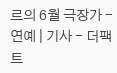르의 6월 극장가 - 연예 | 기사 - 더팩트